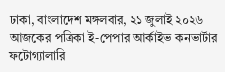ঢাকা, বাংলাদেশ মঙ্গলবার, ২১ জুলাই ২০২৬ আজকের পত্রিকা ই-পেপার আর্কাইভ কনভার্টার ফটোগ্যালারি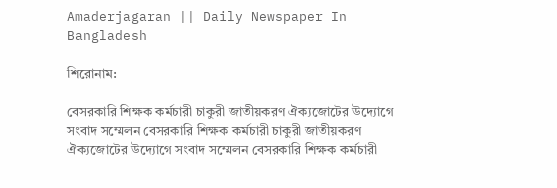Amaderjagaran || Daily Newspaper In Bangladesh

শিরোনাম:

বেসরকারি শিক্ষক কর্মচারী চাকুরী জাতীয়করণ ঐক্যজোটের উদ্যোগে সংবাদ সম্মেলন বেসরকারি শিক্ষক কর্মচারী চাকুরী জাতীয়করণ ঐক্যজোটের উদ্যোগে সংবাদ সম্মেলন বেসরকারি শিক্ষক কর্মচারী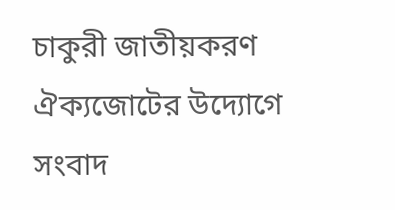চাকুরী জাতীয়করণ ঐক্যজোটের উদ্যোগে সংবাদ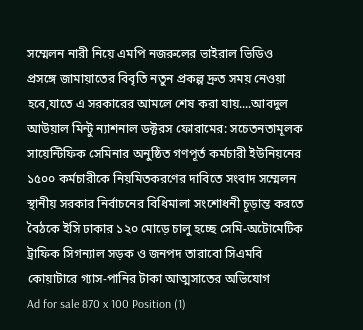সম্মেলন নারী নিয়ে এমপি নজরুলের ভাইরাল ভিডিও প্রসঙ্গে জামায়াতের বিবৃতি নতুন প্রকল্প দ্রুত সময় নেওয়া হবে,যাতে এ সরকারের আমলে শেষ করা যায়....আবদুল আউয়াল মিন্টু ন্যাশনাল ডক্টরস ফোরামের: সচেতনতামূলক সায়েন্টিফিক সেমিনার অনুষ্ঠিত গণপূর্ত কর্মচারী ইউনিয়নের ১৫০০ কর্মচারীকে নিয়মিতকরণের দাবিতে সংবাদ সম্মেলন স্থানীয় সরকার নির্বাচনের বিধিমালা সংশোধনী চূড়ান্ত করতে বৈঠকে ইসি ঢাকার ১২০ মোড়ে চালু হচ্ছে সেমি-অটোমেটিক ট্রাফিক সিগন্যাল সড়ক ও জনপদ তারাবো সিএমবি কোয়াটারে গ্যাস-পানির টাকা আত্মসাতের অভিযোগ
Ad for sale 870 x 100 Position (1)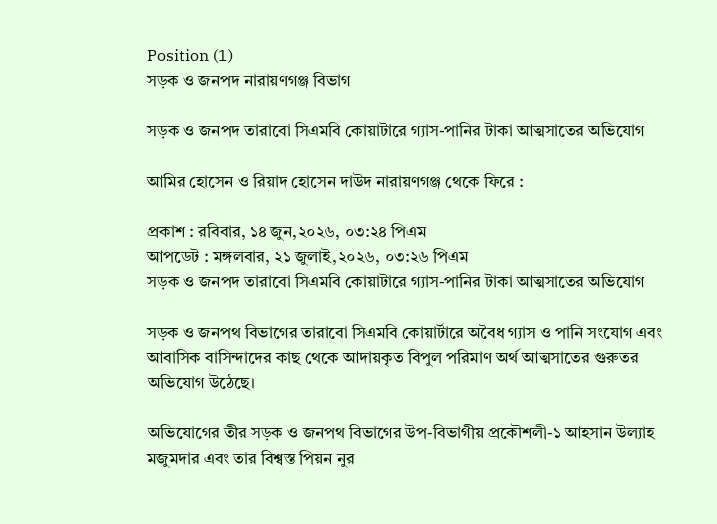Position (1)
সড়ক ও জনপদ নারায়ণগঞ্জ বিভাগ

সড়ক ও জনপদ তারাবো সিএমবি কোয়াটারে গ্যাস-পানির টাকা আত্মসাতের অভিযোগ

আমির হোসেন ও রিয়াদ হোসেন দাউদ নারায়ণগঞ্জ থেকে ফিরে :

প্রকাশ : রবিবার, ১৪ জুন,২০২৬, ০৩:২৪ পিএম
আপডেট : মঙ্গলবার, ২১ জুলাই,২০২৬, ০৩:২৬ পিএম
সড়ক ও জনপদ তারাবো সিএমবি কোয়াটারে গ্যাস-পানির টাকা আত্মসাতের অভিযোগ

সড়ক ও জনপথ বিভাগের তারাবো সিএমবি কোয়ার্টারে অবৈধ গ্যাস ও পানি সংযোগ এবং আবাসিক বাসিন্দাদের কাছ থেকে আদায়কৃত বিপুল পরিমাণ অর্থ আত্মসাতের গুরুতর অভিযোগ উঠেছে।

অভিযোগের তীর সড়ক ও জনপথ বিভাগের উপ-বিভাগীয় প্রকৌশলী-১ আহসান উল্যাহ মজুমদার এবং তার বিশ্বস্ত পিয়ন নুর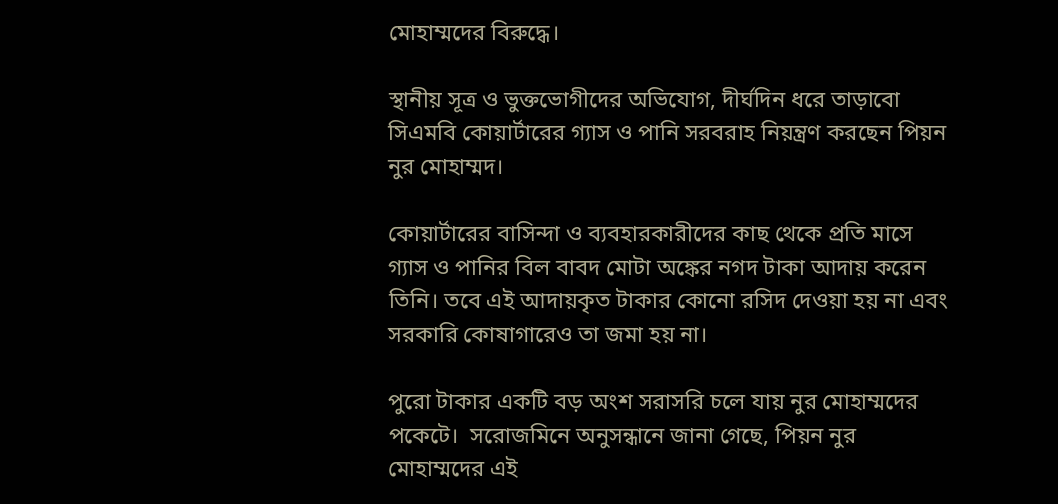মোহাম্মদের বিরুদ্ধে।

স্থানীয় সূত্র ও ভুক্তভোগীদের অভিযোগ, দীর্ঘদিন ধরে তাড়াবো সিএমবি কোয়ার্টারের গ্যাস ও পানি সরবরাহ নিয়ন্ত্রণ করছেন পিয়ন নুর মোহাম্মদ।

কোয়ার্টারের বাসিন্দা ও ব্যবহারকারীদের কাছ থেকে প্রতি মাসে গ্যাস ও পানির বিল বাবদ মোটা অঙ্কের নগদ টাকা আদায় করেন তিনি। তবে এই আদায়কৃত টাকার কোনো রসিদ দেওয়া হয় না এবং সরকারি কোষাগারেও তা জমা হয় না।

পুরো টাকার একটি বড় অংশ সরাসরি চলে যায় নুর মোহাম্মদের পকেটে।  সরোজমিনে অনুসন্ধানে জানা গেছে, পিয়ন নুর মোহাম্মদের এই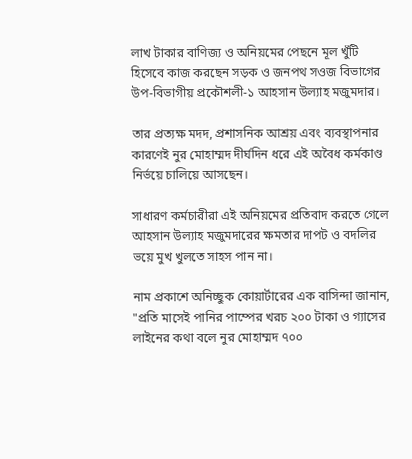লাখ টাকার বাণিজ্য ও অনিয়মের পেছনে মূল খুঁটি হিসেবে কাজ করছেন সড়ক ও জনপথ সওজ বিভাগের উপ-বিভাগীয় প্রকৌশলী-১ আহসান উল্যাহ মজুমদার।

তার প্রত্যক্ষ মদদ, প্রশাসনিক আশ্রয় এবং ব্যবস্থাপনার কারণেই নুর মোহাম্মদ দীর্ঘদিন ধরে এই অবৈধ কর্মকাণ্ড নির্ভয়ে চালিয়ে আসছেন।

সাধারণ কর্মচারীরা এই অনিয়মের প্রতিবাদ করতে গেলে আহসান উল্যাহ মজুমদারের ক্ষমতার দাপট ও বদলির ভয়ে মুখ খুলতে সাহস পান না।

নাম প্রকাশে অনিচ্ছুক কোয়ার্টারের এক বাসিন্দা জানান, "প্রতি মাসেই পানির পাম্পের খরচ ২০০ টাকা ও গ্যাসের লাইনের কথা বলে নুর মোহাম্মদ ৭০০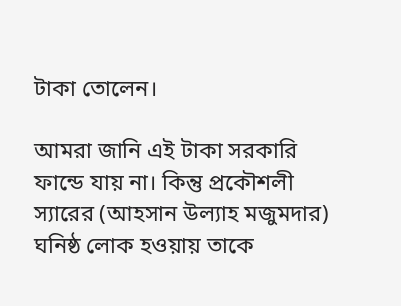টাকা তোলেন।

আমরা জানি এই টাকা সরকারি ফান্ডে যায় না। কিন্তু প্রকৌশলী স্যারের (আহসান উল্যাহ মজুমদার) ঘনিষ্ঠ লোক হওয়ায় তাকে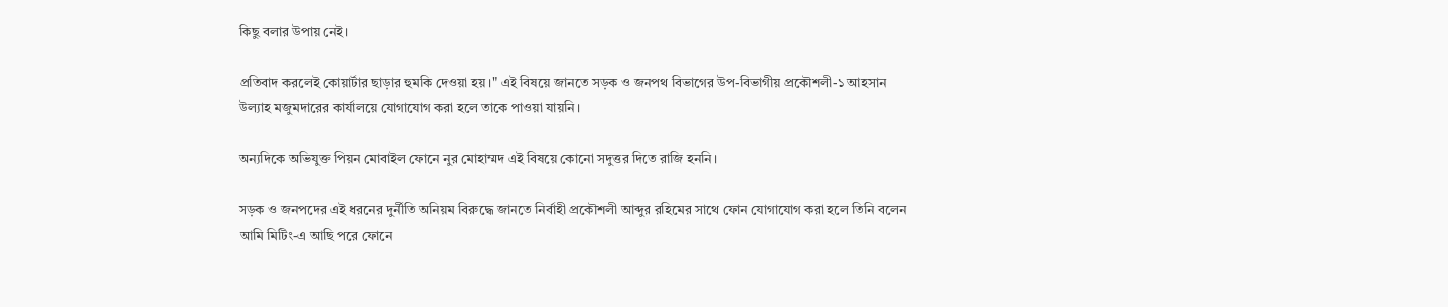কিছু বলার উপায় নেই।

প্রতিবাদ করলেই কোয়ার্টার ছাড়ার হুমকি দেওয়া হয়।" এই বিষয়ে জানতে সড়ক ও জনপথ বিভাগের উপ-বিভাগীয় প্রকৌশলী-১ আহসান উল্যাহ মজুমদারের কার্যালয়ে যোগাযোগ করা হলে তাকে পাওয়া যায়নি।

অন্যদিকে অভিযুক্ত পিয়ন মোবাইল ফোনে নুর মোহাম্মদ এই বিষয়ে কোনো সদুত্তর দিতে রাজি হননি।

সড়ক ও জনপদের এই ধরনের দুর্নীতি অনিয়ম বিরুদ্ধে জানতে নির্বাহী প্রকৌশলী আব্দুর রহিমের সাথে ফোন যোগাযোগ করা হলে তিনি বলেন আমি মিটিং-এ আছি পরে ফোনে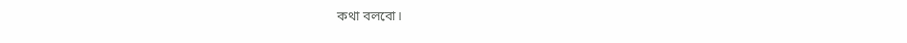কথা বলবো।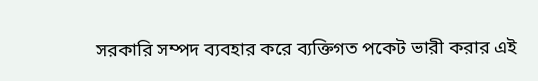সরকারি সম্পদ ব্যবহার করে ব্যক্তিগত পকেট ভারী করার এই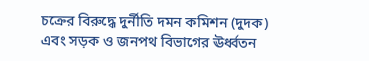চক্রের বিরুদ্ধে দুর্নীতি দমন কমিশন (দুদক) এবং সড়ক ও জনপথ বিভাগের ঊর্ধ্বতন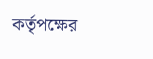কর্তৃপক্ষের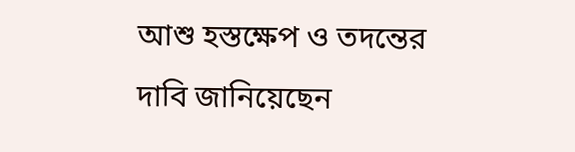আশু হস্তক্ষেপ ও তদন্তের দাবি জানিয়েছেন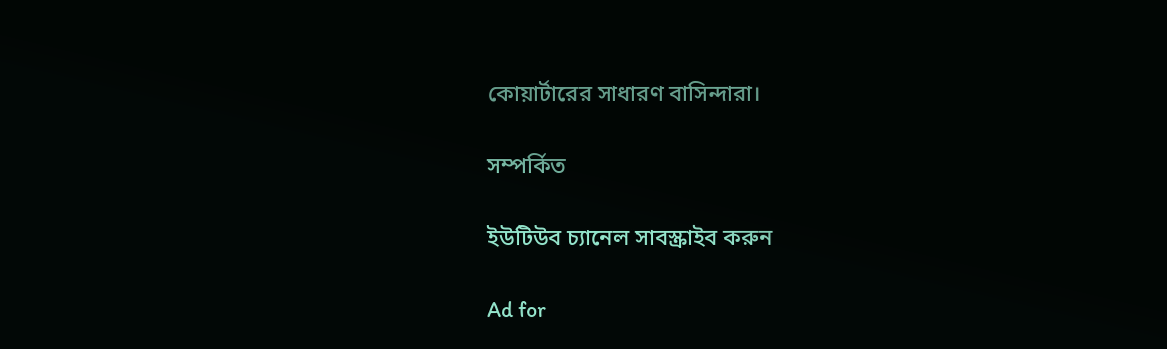কোয়ার্টারের সাধারণ বাসিন্দারা।

সম্পর্কিত

ইউটিউব চ্যানেল সাবস্ক্রাইব করুন

Ad for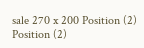sale 270 x 200 Position (2)
Position (2)